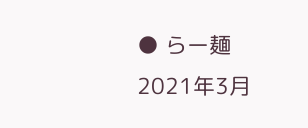● らー麺
2021年3月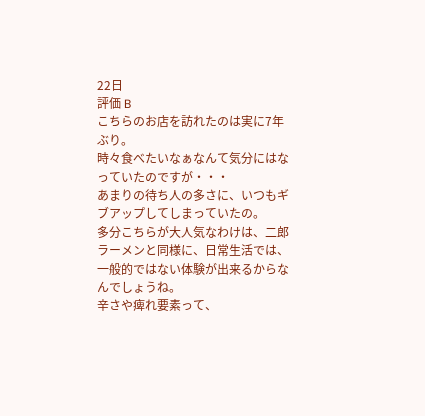22日
評価 B
こちらのお店を訪れたのは実に7年ぶり。
時々食べたいなぁなんて気分にはなっていたのですが・・・
あまりの待ち人の多さに、いつもギブアップしてしまっていたの。
多分こちらが大人気なわけは、二郎ラーメンと同様に、日常生活では、一般的ではない体験が出来るからなんでしょうね。
辛さや痺れ要素って、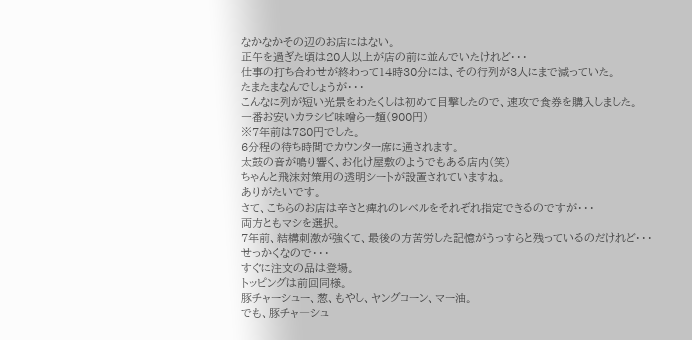なかなかその辺のお店にはない。
正午を過ぎた頃は20人以上が店の前に並んでいたけれど・・・
仕事の打ち合わせが終わって14時30分には、その行列が3人にまで減っていた。
たまたまなんでしょうが・・・
こんなに列が短い光景をわたくしは初めて目撃したので、速攻で食券を購入しました。
一番お安いカラシビ味噌らー麺(900円)
※7年前は780円でした。
6分程の待ち時間でカウンター席に通されます。
太鼓の音が鳴り響く、お化け屋敷のようでもある店内(笑)
ちゃんと飛沫対策用の透明シートが設置されていますね。
ありがたいです。
さて、こちらのお店は辛さと痺れのレベルをそれぞれ指定できるのですが・・・
両方ともマシを選択。
7年前、結構刺激が強くて、最後の方苦労した記憶がうっすらと残っているのだけれど・・・
せっかくなので・・・
すぐに注文の品は登場。
トッピングは前回同様。
豚チャーシュー、葱、もやし、ヤングコーン、マー油。
でも、豚チャ―シュ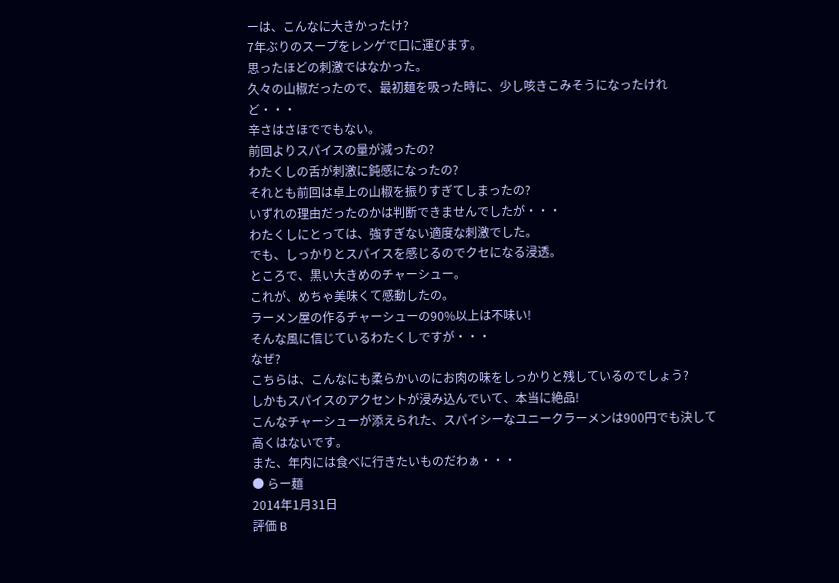ーは、こんなに大きかったけ?
7年ぶりのスープをレンゲで口に運びます。
思ったほどの刺激ではなかった。
久々の山椒だったので、最初麺を吸った時に、少し咳きこみそうになったけれど・・・
辛さはさほででもない。
前回よりスパイスの量が減ったの?
わたくしの舌が刺激に鈍感になったの?
それとも前回は卓上の山椒を振りすぎてしまったの?
いずれの理由だったのかは判断できませんでしたが・・・
わたくしにとっては、強すぎない適度な刺激でした。
でも、しっかりとスパイスを感じるのでクセになる浸透。
ところで、黒い大きめのチャーシュー。
これが、めちゃ美味くて感動したの。
ラーメン屋の作るチャーシューの90%以上は不味い!
そんな風に信じているわたくしですが・・・
なぜ?
こちらは、こんなにも柔らかいのにお肉の味をしっかりと残しているのでしょう?
しかもスパイスのアクセントが浸み込んでいて、本当に絶品!
こんなチャーシューが添えられた、スパイシーなユニークラーメンは900円でも決して高くはないです。
また、年内には食べに行きたいものだわぁ・・・
● らー麺
2014年1月31日
評価 B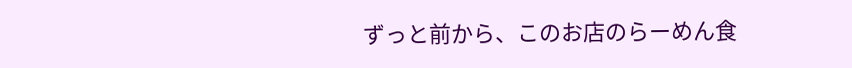ずっと前から、このお店のらーめん食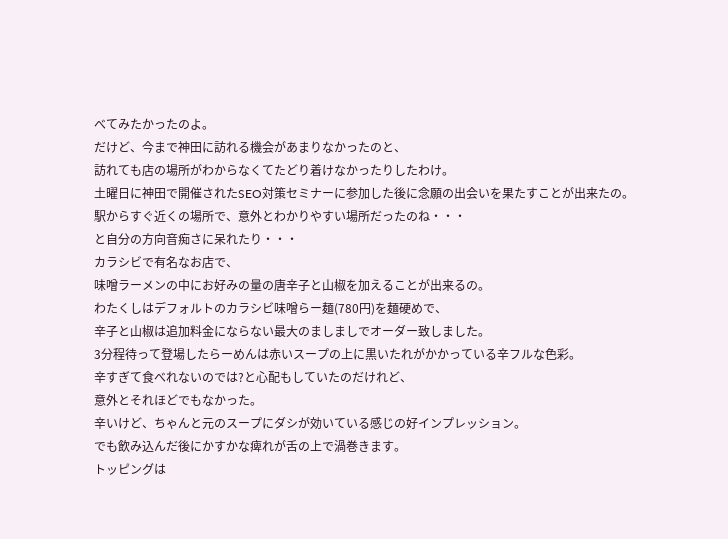べてみたかったのよ。
だけど、今まで神田に訪れる機会があまりなかったのと、
訪れても店の場所がわからなくてたどり着けなかったりしたわけ。
土曜日に神田で開催されたSEO対策セミナーに参加した後に念願の出会いを果たすことが出来たの。
駅からすぐ近くの場所で、意外とわかりやすい場所だったのね・・・
と自分の方向音痴さに呆れたり・・・
カラシビで有名なお店で、
味噌ラーメンの中にお好みの量の唐辛子と山椒を加えることが出来るの。
わたくしはデフォルトのカラシビ味噌らー麺(780円)を麺硬めで、
辛子と山椒は追加料金にならない最大のましましでオーダー致しました。
3分程待って登場したらーめんは赤いスープの上に黒いたれがかかっている辛フルな色彩。
辛すぎて食べれないのでは?と心配もしていたのだけれど、
意外とそれほどでもなかった。
辛いけど、ちゃんと元のスープにダシが効いている感じの好インプレッション。
でも飲み込んだ後にかすかな痺れが舌の上で渦巻きます。
トッピングは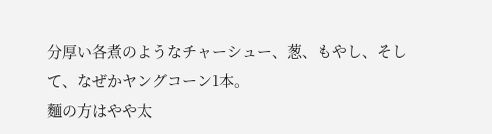分厚い各煮のようなチャーシュー、葱、もやし、そして、なぜかヤングコーン1本。
麵の方はやや太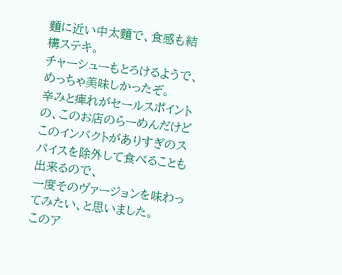麵に近い中太麵で、食感も結構ステキ。
チャーシューもとろけるようで、めっちゃ美味しかったぞ。
辛みと痺れがセールスポイントの、このお店のらーめんだけど
このインパクトがありすぎのスパイスを除外して食べることも出来るので、
一度そのヴァージョンを味わってみたい、と思いました。
このア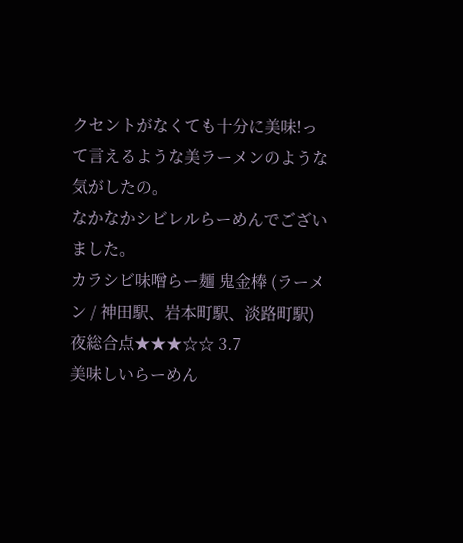クセントがなくても十分に美味!って言えるような美ラーメンのような気がしたの。
なかなかシビレルらーめんでございました。
カラシビ味噌らー麺 鬼金棒 (ラーメン / 神田駅、岩本町駅、淡路町駅)
夜総合点★★★☆☆ 3.7
美味しいらーめん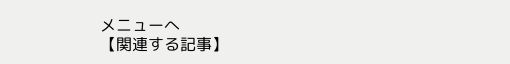メニューへ
【関連する記事】